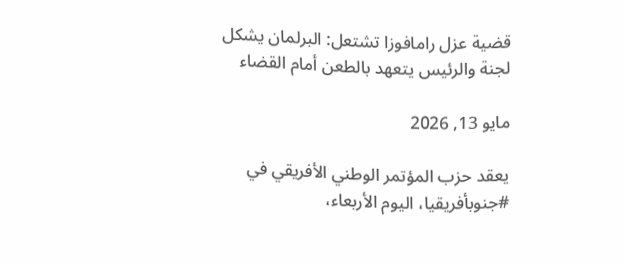قضية عزل رامافوزا تشتعل: البرلمان يشكل لجنة والرئيس يتعهد بالطعن أمام القضاء

مايو 13, 2026

يعقد حزب المؤتمر الوطني الأفريقي في #جنوبأفريقيا، اليوم الأربعاء،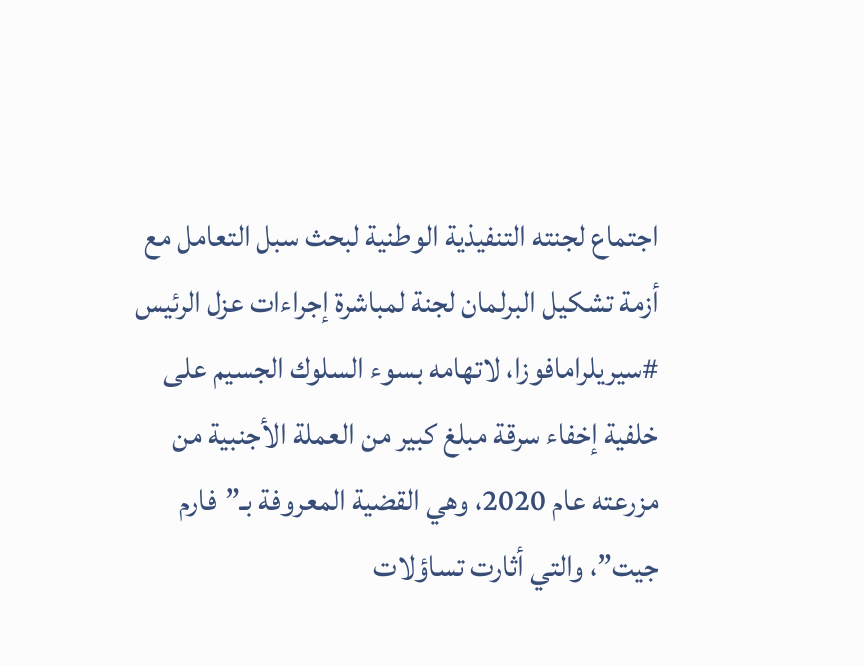اجتماع لجنته التنفيذية الوطنية لبحث سبل التعامل مع أزمة تشكيل البرلمان لجنة لمباشرة إجراءات عزل الرئيس #سيريلرامافوزا، لاتهامه بسوء السلوك الجسيم على خلفية إخفاء سرقة مبلغ كبير من العملة الأجنبية من مزرعته عام 2020، وهي القضية المعروفة بـ”فارم جيت”، والتي أثارت تساؤلات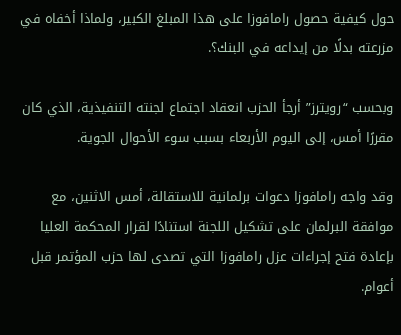حول كيفية حصول رامافوزا على هذا المبلغ الكبير، ولماذا أخفاه في مزرعته بدلًا من إيداعه في البنك؟.

وبحسب “رويترز” أرجأ الحزب انعقاد اجتماع لجنته التنفيذية، الذي كان مقررًا أمس، إلى اليوم الأربعاء بسبب سوء الأحوال الجوية.

وقد واجه رامافوزا دعوات برلمانية للاستقالة، أمس الاثنين، مع موافقة البرلمان على تشكيل اللجنة استنادًا لقرار المحكمة العليا بإعادة فتح إجراءات عزل رامافوزا التي تصدى لها حزب المؤتمر قبل أعوام.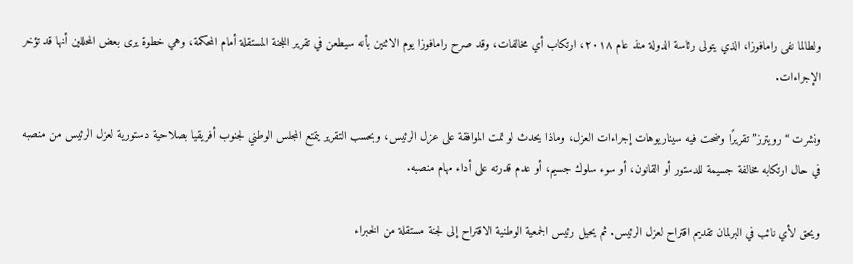ولطالما نفى رامافوزا، الذي يتولى رئاسة الدولة منذ عام ٢٠١٨، ارتكاب أي مخالفات، وقد صرح رامافوزا يوم الاثنين بأنه سيطعن في تقرير اللجنة المستقلة أمام المحكمة، وهي خطوة يرى بعض المحللين أنها قد تؤخر الإجراءات.

ونشرت “رويترز” تقريرًا وضحت فيه سيناريوهات إجراءات العزل، وماذا يحدث لو تمت الموافقة على عزل الرئيس، وبحسب التقرير يتمتع المجلس الوطني لجنوب أفريقيا بصلاحية دستورية لعزل الرئيس من منصبه في حال ارتكابه مخالفة جسيمة للدستور أو القانون، أو سوء سلوك جسيم، أو عدم قدرته على أداء مهام منصبه.

ويحق لأي نائب في البرلمان تقديم اقتراح لعزل الرئيس. ثم يحيل رئيس الجمعية الوطنية الاقتراح إلى لجنة مستقلة من الخبراء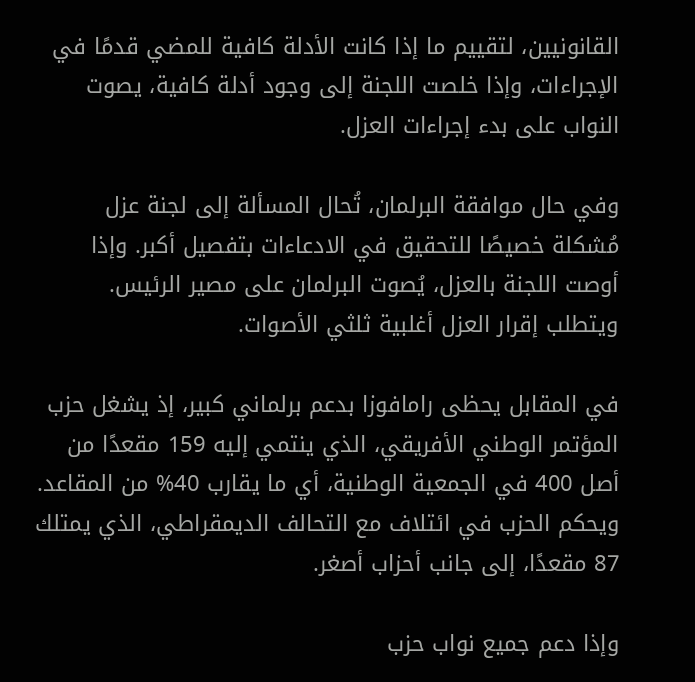القانونيين، لتقييم ما إذا كانت الأدلة كافية للمضي قدمًا في الإجراءات، وإذا خلصت اللجنة إلى وجود أدلة كافية، يصوت النواب على بدء إجراءات العزل.

وفي حال موافقة البرلمان، تُحال المسألة إلى لجنة عزل مُشكلة خصيصًا للتحقيق في الادعاءات بتفصيل أكبر. وإذا أوصت اللجنة بالعزل، يُصوت البرلمان على مصير الرئيس. ويتطلب إقرار العزل أغلبية ثلثي الأصوات.

في المقابل يحظى رامافوزا بدعم برلماني كبير، إذ يشغل حزب المؤتمر الوطني الأفريقي، الذي ينتمي إليه 159 مقعدًا من أصل 400 في الجمعية الوطنية، أي ما يقارب 40% من المقاعد. ويحكم الحزب في ائتلاف مع التحالف الديمقراطي، الذي يمتلك 87 مقعدًا، إلى جانب أحزاب أصغر.

وإذا دعم جميع نواب حزب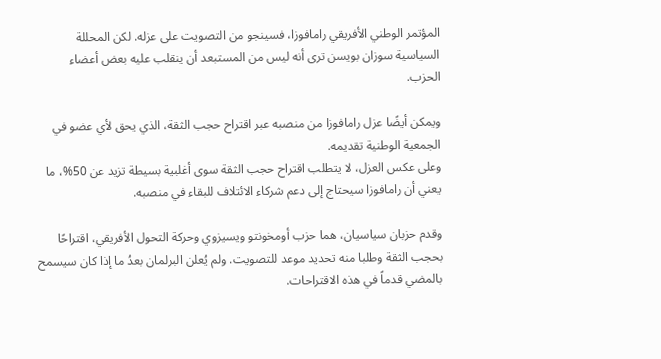المؤتمر الوطني الأفريقي رامافوزا، فسينجو من التصويت على عزله. لكن المحللة السياسية سوزان بويسن ترى أنه ليس من المستبعد أن ينقلب عليه بعض أعضاء الحزب.

ويمكن أيضًا عزل رامافوزا من منصبه عبر اقتراح حجب الثقة، الذي يحق لأي عضو في الجمعية الوطنية تقديمه.
وعلى عكس العزل، لا يتطلب اقتراح حجب الثقة سوى أغلبية بسيطة تزيد عن 50%، ما يعني أن رامافوزا سيحتاج إلى دعم شركاء الائتلاف للبقاء في منصبه.

وقدم حزبان سياسيان، هما حزب أومخونتو ويسيزوي وحركة التحول الأفريقي، اقتراحًا بحجب الثقة وطلبا منه تحديد موعد للتصويت. ولم يُعلن البرلمان بعدُ ما إذا كان سيسمح بالمضي قدماً في هذه الاقتراحات.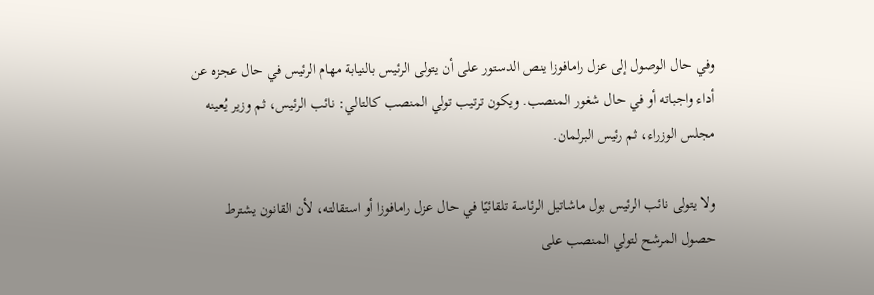وفي حال الوصول إلى عزل رامافوزا ينص الدستور على أن يتولى الرئيس بالنيابة مهام الرئيس في حال عجزه عن أداء واجباته أو في حال شغور المنصب. ويكون ترتيب تولي المنصب كالتالي: نائب الرئيس، ثم وزير يُعينه مجلس الوزراء، ثم رئيس البرلمان.

ولا يتولى نائب الرئيس بول ماشاتيل الرئاسة تلقائيًا في حال عزل رامافوزا أو استقالته، لأن القانون يشترط حصول المرشح لتولي المنصب على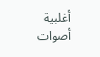أغلبية أصوات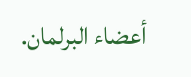أعضاء البرلمان.